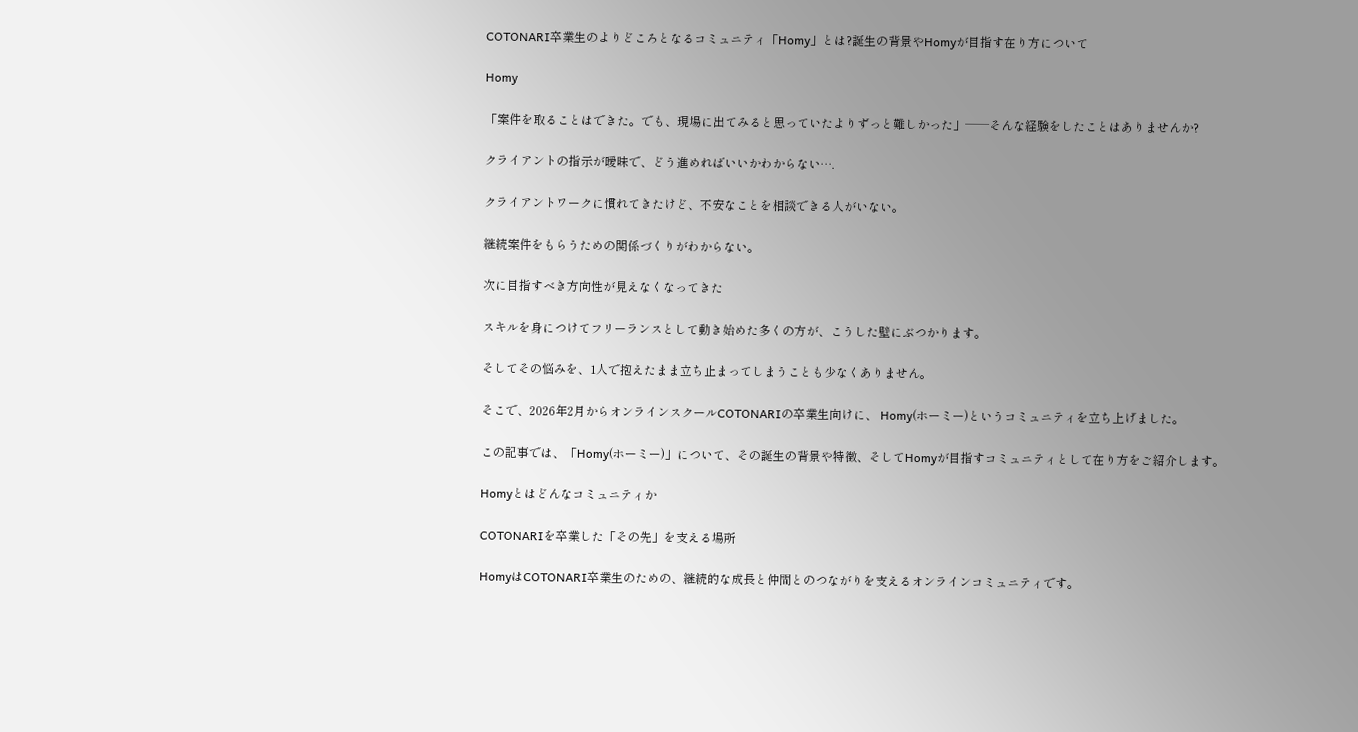COTONARI卒業生のよりどころとなるコミュニティ「Homy」とは?誕生の背景やHomyが目指す在り方について

Homy

「案件を取ることはできた。でも、現場に出てみると思っていたよりずっと難しかった」──そんな経験をしたことはありませんか?

クライアントの指示が曖昧で、どう進めればいいかわからない….

クライアントワークに慣れてきたけど、不安なことを相談できる人がいない。

継続案件をもらうための関係づくりがわからない。

次に目指すべき方向性が見えなくなってきた

スキルを身につけてフリーランスとして動き始めた多くの方が、こうした壁にぶつかります。

そしてその悩みを、1人で抱えたまま立ち止まってしまうことも少なくありません。

そこで、2026年2月からオンラインスクールCOTONARIの卒業生向けに、 Homy(ホーミー)というコミュニティを立ち上げました。

この記事では、「Homy(ホーミー)」について、その誕生の背景や特徴、そしてHomyが目指すコミュニティとして在り方をご紹介します。

Homyとはどんなコミュニティか

COTONARIを卒業した「その先」を支える場所

HomyはCOTONARI卒業生のための、継続的な成長と仲間とのつながりを支えるオンラインコミュニティです。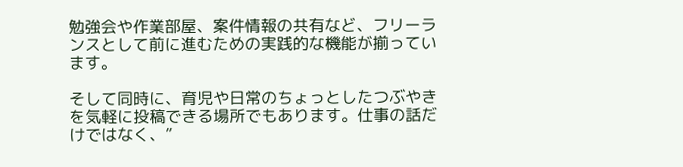勉強会や作業部屋、案件情報の共有など、フリーランスとして前に進むための実践的な機能が揃っています。

そして同時に、育児や日常のちょっとしたつぶやきを気軽に投稿できる場所でもあります。仕事の話だけではなく、”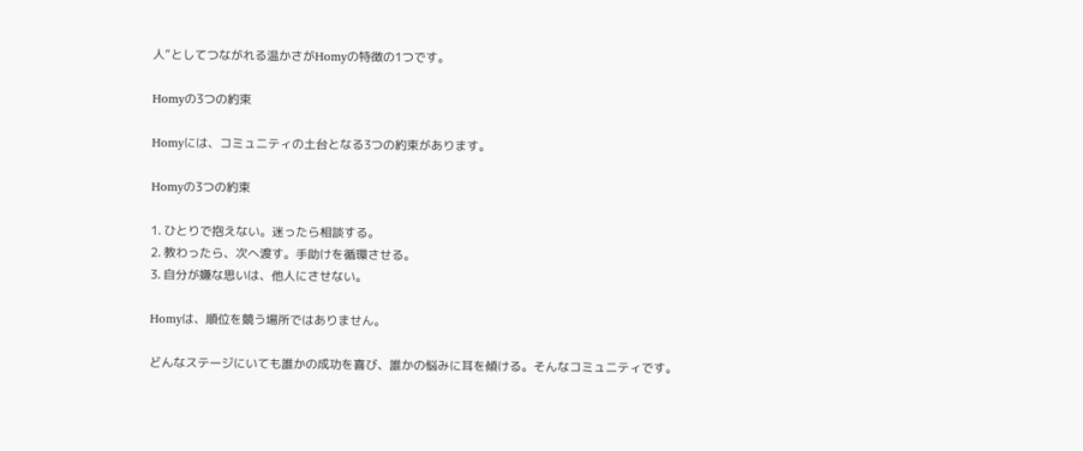人”としてつながれる温かさがHomyの特徴の1つです。

Homyの3つの約束

Homyには、コミュニティの土台となる3つの約束があります。

Homyの3つの約束

1. ひとりで抱えない。迷ったら相談する。
2. 教わったら、次へ渡す。手助けを循環させる。
3. 自分が嫌な思いは、他人にさせない。

Homyは、順位を競う場所ではありません。

どんなステージにいても誰かの成功を喜び、誰かの悩みに耳を傾ける。そんなコミュニティです。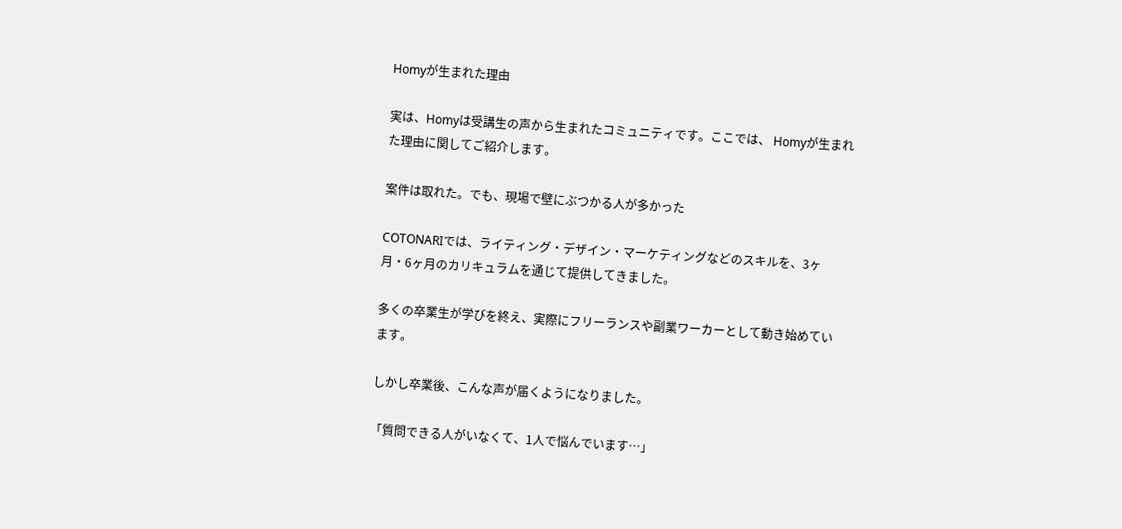Homyが生まれた理由

実は、Homyは受講生の声から生まれたコミュニティです。ここでは、 Homyが生まれた理由に関してご紹介します。

案件は取れた。でも、現場で壁にぶつかる人が多かった

COTONARIでは、ライティング・デザイン・マーケティングなどのスキルを、3ヶ月・6ヶ月のカリキュラムを通じて提供してきました。

多くの卒業生が学びを終え、実際にフリーランスや副業ワーカーとして動き始めています。

しかし卒業後、こんな声が届くようになりました。

「質問できる人がいなくて、1人で悩んでいます…」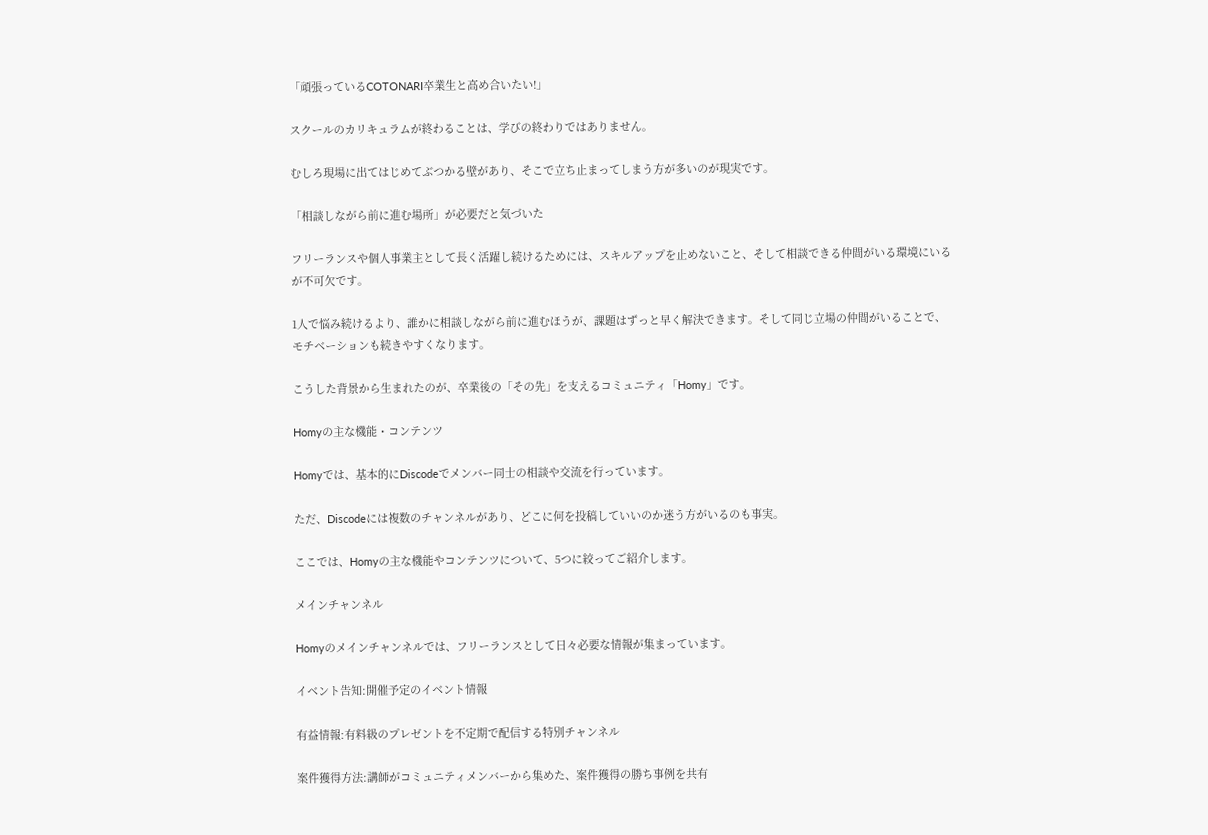「頑張っているCOTONARI卒業生と高め合いたい!」

スクールのカリキュラムが終わることは、学びの終わりではありません。

むしろ現場に出てはじめてぶつかる壁があり、そこで立ち止まってしまう方が多いのが現実です。

「相談しながら前に進む場所」が必要だと気づいた

フリーランスや個人事業主として長く活躍し続けるためには、スキルアップを止めないこと、そして相談できる仲間がいる環境にいるが不可欠です。

1人で悩み続けるより、誰かに相談しながら前に進むほうが、課題はずっと早く解決できます。そして同じ立場の仲間がいることで、モチベーションも続きやすくなります。

こうした背景から生まれたのが、卒業後の「その先」を支えるコミュニティ「Homy」です。

Homyの主な機能・コンテンツ

Homyでは、基本的にDiscodeでメンバー同士の相談や交流を行っています。

ただ、Discodeには複数のチャンネルがあり、どこに何を投稿していいのか迷う方がいるのも事実。

ここでは、Homyの主な機能やコンテンツについて、5つに絞ってご紹介します。

メインチャンネル

Homyのメインチャンネルでは、フリーランスとして日々必要な情報が集まっています。

イベント告知:開催予定のイベント情報

有益情報:有料級のプレゼントを不定期で配信する特別チャンネル

案件獲得方法:講師がコミュニティメンバーから集めた、案件獲得の勝ち事例を共有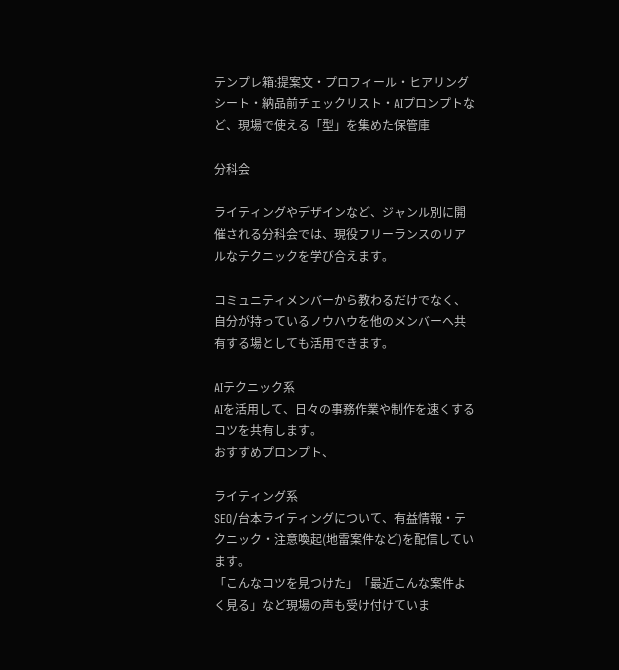テンプレ箱:提案文・プロフィール・ヒアリングシート・納品前チェックリスト・AIプロンプトなど、現場で使える「型」を集めた保管庫

分科会

ライティングやデザインなど、ジャンル別に開催される分科会では、現役フリーランスのリアルなテクニックを学び合えます。

コミュニティメンバーから教わるだけでなく、自分が持っているノウハウを他のメンバーへ共有する場としても活用できます。

AIテクニック系
AIを活用して、日々の事務作業や制作を速くするコツを共有します。
おすすめプロンプト、

ライティング系
SEO/台本ライティングについて、有益情報・テクニック・注意喚起(地雷案件など)を配信しています。
「こんなコツを見つけた」「最近こんな案件よく見る」など現場の声も受け付けていま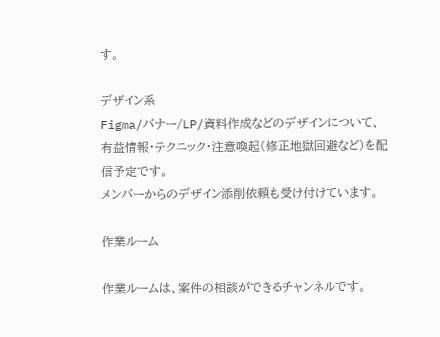す。

デザイン系
Figma/バナー/LP/資料作成などのデザインについて、有益情報・テクニック・注意喚起(修正地獄回避など)を配信予定です。
メンバーからのデザイン添削依頼も受け付けています。

作業ルーム

作業ルームは、案件の相談ができるチャンネルです。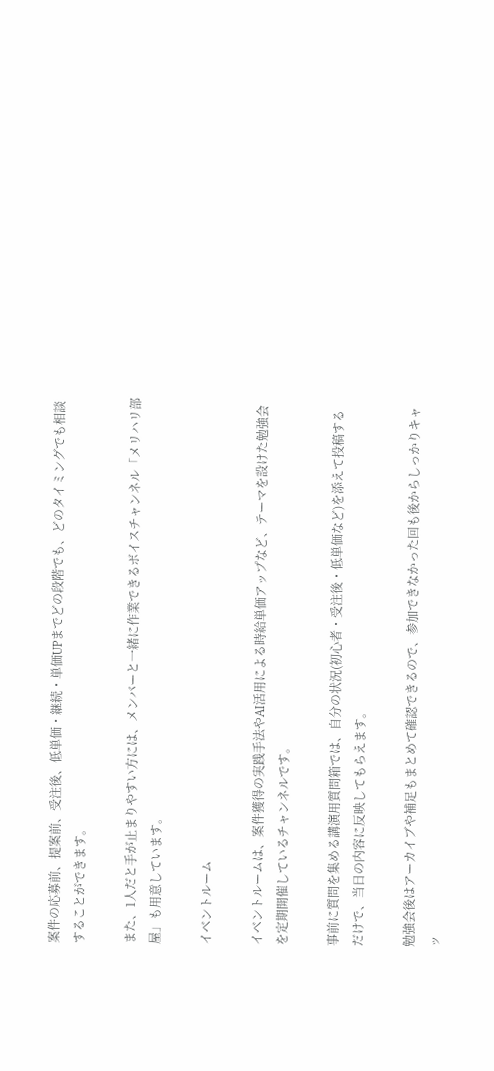案件の応募前、提案前、受注後、低単価・継続・単価UPまでどの段階でも、どのタイミングでも相談することができます。

また、1人だと手が止まりやすい方には、メンバーと一緒に作業できるボイスチャンネル「メリハリ部屋」も用意しています。

イベントルーム

イベントルームは、案件獲得の実践手法やAI活用による時給単価アップなど、テーマを設けた勉強会を定期開催しているチャンネルです。

事前に質問を集める講演用質問箱では、自分の状況(初心者・受注後・低単価など)を添えて投稿するだけで、当日の内容に反映してもらえます。

勉強会後はアーカイブや補足もまとめて確認できるので、参加できなかった回も後からしっかりキャッ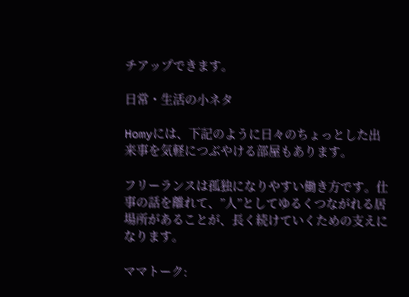チアップできます。

日常・生活の小ネタ

Homyには、下記のように日々のちょっとした出来事を気軽につぶやける部屋もあります。

フリーランスは孤独になりやすい働き方です。仕事の話を離れて、”人”としてゆるくつながれる居場所があることが、長く続けていくための支えになります。

ママトーク: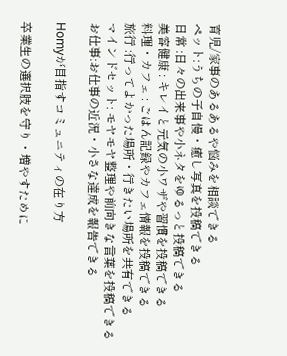育児/家事のあるあるや悩みを相談できる
ペット:うちの子自慢・癒し写真を投稿できる
日常 :日々の出来事や小ネタをゆるっと投稿できる
美容健康 : キレイと元気の小ワザや習慣を投稿できる
料理・カフェ : ごはん記録やカフェ情報を投稿できる
旅行 :行ってよかった場所・行きたい場所を共有できる
マインドセット: モヤモヤ整理や前向きな言葉を投稿できる
お仕事:お仕事の近況・小さな達成を報告できる

Homyが目指すコミュニティの在り方

卒業生の選択肢を守り・増やすために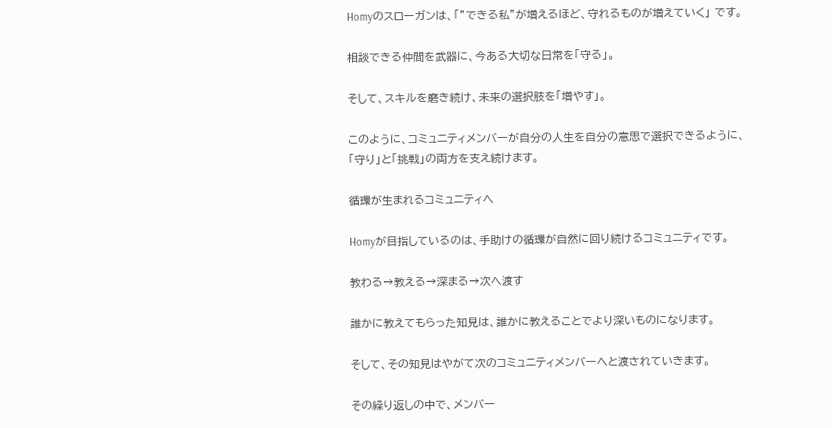Homyのスローガンは、「”できる私”が増えるほど、守れるものが増えていく」 です。

相談できる仲間を武器に、今ある大切な日常を「守る」。

そして、スキルを磨き続け、未来の選択肢を「増やす」。

このように、コミュニティメンバーが自分の人生を自分の意思で選択できるように、「守り」と「挑戦」の両方を支え続けます。

循環が生まれるコミュニティへ

Homyが目指しているのは、手助けの循環が自然に回り続けるコミュニティです。

教わる→教える→深まる→次へ渡す

誰かに教えてもらった知見は、誰かに教えることでより深いものになります。

そして、その知見はやがて次のコミュニティメンバーへと渡されていきます。

その繰り返しの中で、メンバー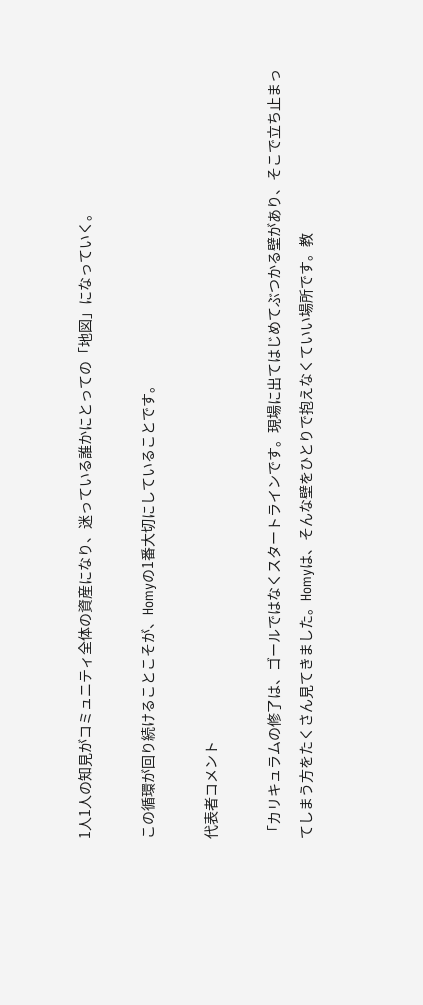1人1人の知見がコミュニティ全体の資産になり、迷っている誰かにとっての「地図」になっていく。

この循環が回り続けることこそが、Homyの1番大切にしていることです。

代表者コメント

「カリキュラムの修了は、ゴールではなくスタートラインです。現場に出てはじめてぶつかる壁があり、そこで立ち止まってしまう方をたくさん見てきました。Homyは、そんな壁をひとりで抱えなくていい場所です。教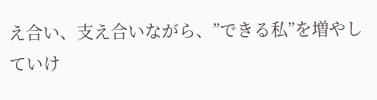え合い、支え合いながら、”できる私”を増やしていけ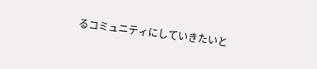るコミュニティにしていきたいと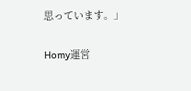思っています。」

Homy運営